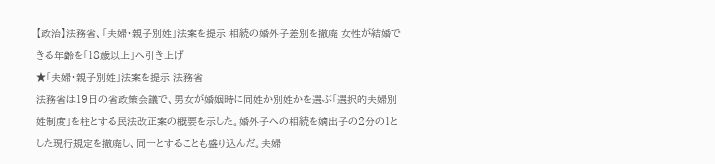【政治】法務省、「夫婦・親子別姓」法案を提示 相続の婚外子差別を撤廃 女性が結婚できる年齢を「18歳以上」へ引き上げ
★「夫婦・親子別姓」法案を提示 法務省
法務省は19日の省政策会議で、男女が婚姻時に同姓か別姓かを選ぶ「選択的夫婦別姓制度」を柱とする民法改正案の概要を示した。婚外子への相続を嫡出子の2分の1とした現行規定を撤廃し、同一とすることも盛り込んだ。夫婦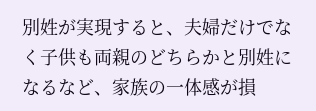別姓が実現すると、夫婦だけでなく子供も両親のどちらかと別姓になるなど、家族の一体感が損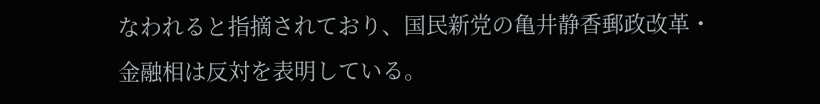なわれると指摘されており、国民新党の亀井静香郵政改革・金融相は反対を表明している。